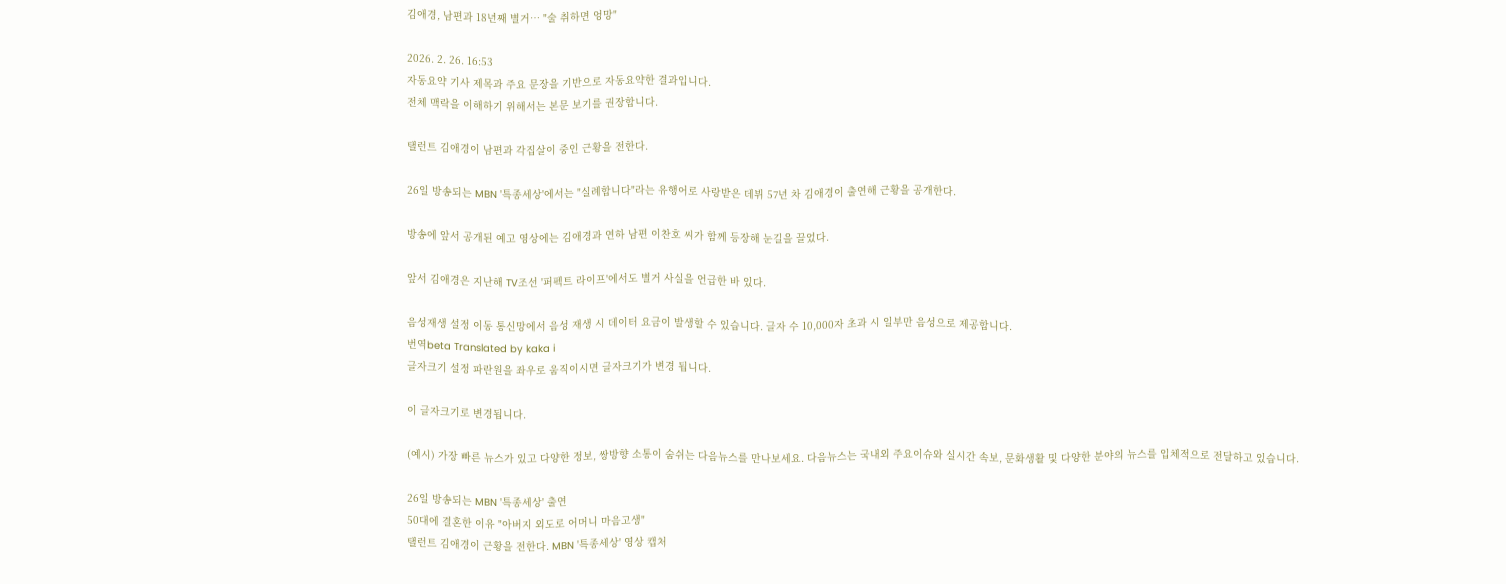김애경, 남편과 18년째 별거… "술 취하면 엉망"

2026. 2. 26. 16:53
자동요약 기사 제목과 주요 문장을 기반으로 자동요약한 결과입니다.
전체 맥락을 이해하기 위해서는 본문 보기를 권장합니다.

탤런트 김애경이 남편과 각집살이 중인 근황을 전한다.

26일 방송되는 MBN '특종세상'에서는 "실례합니다"라는 유행어로 사랑받은 데뷔 57년 차 김애경이 출연해 근황을 공개한다.

방송에 앞서 공개된 예고 영상에는 김애경과 연하 남편 이찬호 씨가 함께 등장해 눈길을 끌었다.

앞서 김애경은 지난해 TV조선 '퍼펙트 라이프'에서도 별거 사실을 언급한 바 있다.

음성재생 설정 이동 통신망에서 음성 재생 시 데이터 요금이 발생할 수 있습니다. 글자 수 10,000자 초과 시 일부만 음성으로 제공합니다.
번역beta Translated by kaka i
글자크기 설정 파란원을 좌우로 움직이시면 글자크기가 변경 됩니다.

이 글자크기로 변경됩니다.

(예시) 가장 빠른 뉴스가 있고 다양한 정보, 쌍방향 소통이 숨쉬는 다음뉴스를 만나보세요. 다음뉴스는 국내외 주요이슈와 실시간 속보, 문화생활 및 다양한 분야의 뉴스를 입체적으로 전달하고 있습니다.

26일 방송되는 MBN '특종세상' 출연
50대에 결혼한 이유 "아버지 외도로 어머니 마음고생"
탤런트 김애경이 근황을 전한다. MBN '특종세상' 영상 캡처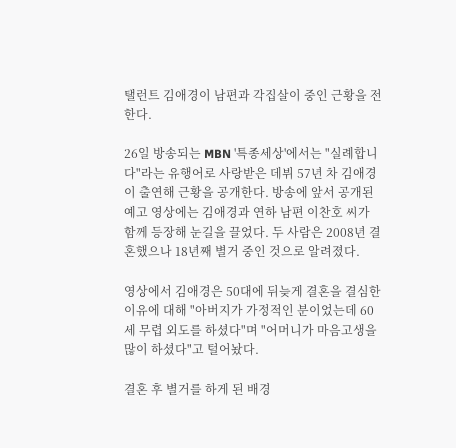탤런트 김애경이 남편과 각집살이 중인 근황을 전한다.

26일 방송되는 MBN '특종세상'에서는 "실례합니다"라는 유행어로 사랑받은 데뷔 57년 차 김애경이 출연해 근황을 공개한다. 방송에 앞서 공개된 예고 영상에는 김애경과 연하 남편 이찬호 씨가 함께 등장해 눈길을 끌었다. 두 사람은 2008년 결혼했으나 18년째 별거 중인 것으로 알려졌다.

영상에서 김애경은 50대에 뒤늦게 결혼을 결심한 이유에 대해 "아버지가 가정적인 분이었는데 60세 무렵 외도를 하셨다"며 "어머니가 마음고생을 많이 하셨다"고 털어놨다.

결혼 후 별거를 하게 된 배경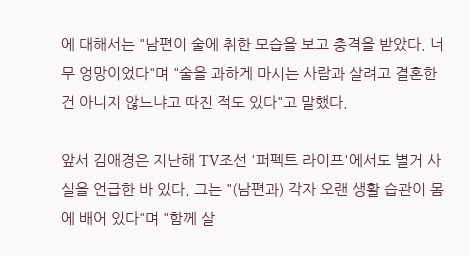에 대해서는 "남편이 술에 취한 모습을 보고 충격을 받았다. 너무 엉망이었다"며 "술을 과하게 마시는 사람과 살려고 결혼한 건 아니지 않느냐고 따진 적도 있다"고 말했다.

앞서 김애경은 지난해 TV조선 '퍼펙트 라이프'에서도 별거 사실을 언급한 바 있다. 그는 "(남편과) 각자 오랜 생활 습관이 몸에 배어 있다"며 "함께 살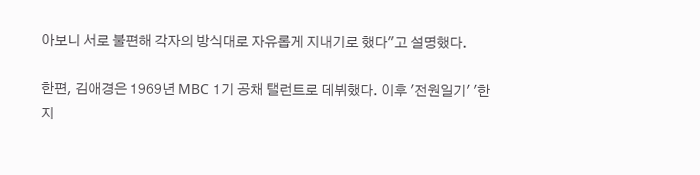아보니 서로 불편해 각자의 방식대로 자유롭게 지내기로 했다"고 설명했다.

한편, 김애경은 1969년 MBC 1기 공채 탤런트로 데뷔했다. 이후 '전원일기' '한지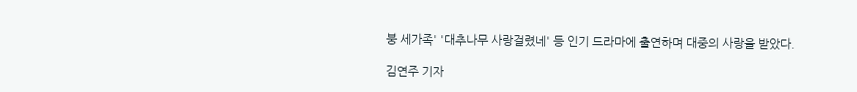붕 세가족' '대추나무 사랑걸렸네' 등 인기 드라마에 출연하며 대중의 사랑을 받았다.

김연주 기자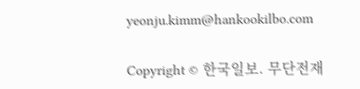yeonju.kimm@hankookilbo.com

Copyright © 한국일보. 무단전재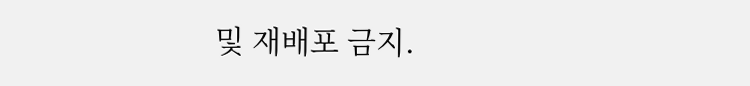및 재배포 금지.